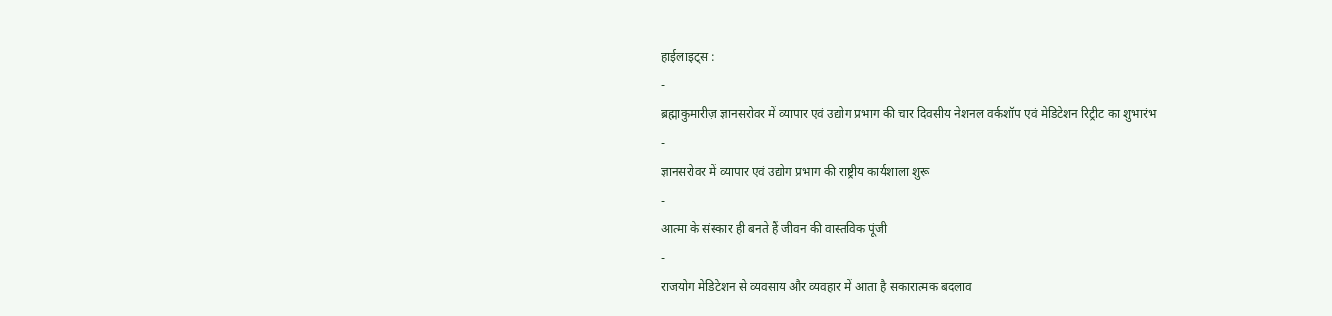हाईलाइट्स :
-
ब्रह्माकुमारीज़ ज्ञानसरोवर में व्यापार एवं उद्योग प्रभाग की चार दिवसीय नेशनल वर्कशॉप एवं मेडिटेशन रिट्रीट का शुभारंभ
-
ज्ञानसरोवर में व्यापार एवं उद्योग प्रभाग की राष्ट्रीय कार्यशाला शुरू
-
आत्मा के संस्कार ही बनते हैं जीवन की वास्तविक पूंजी
-
राजयोग मेडिटेशन से व्यवसाय और व्यवहार में आता है सकारात्मक बदलाव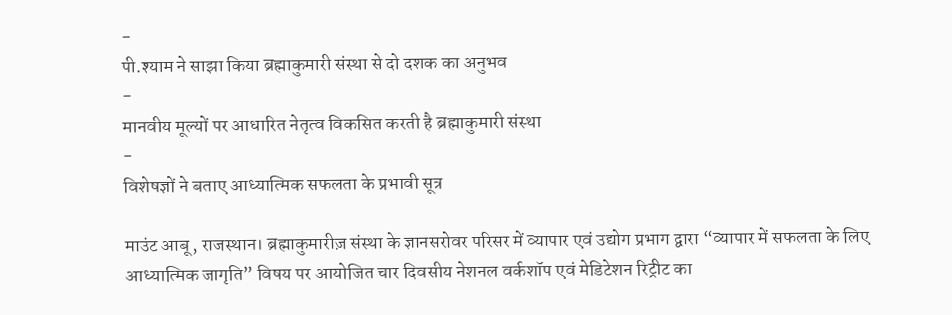-
पी.श्याम ने साझा किया ब्रह्माकुमारी संस्था से दो दशक का अनुभव
-
मानवीय मूल्यों पर आधारित नेतृत्व विकसित करती है ब्रह्माकुमारी संस्था
-
विशेषज्ञों ने बताए आध्यात्मिक सफलता के प्रभावी सूत्र

माउंट आबू, राजस्थान। ब्रह्माकुमारीज़ संस्था के ज्ञानसरोवर परिसर में व्यापार एवं उद्योग प्रभाग द्वारा “व्यापार में सफलता के लिए आध्यात्मिक जागृति” विषय पर आयोजित चार दिवसीय नेशनल वर्कशॉप एवं मेडिटेशन रिट्रीट का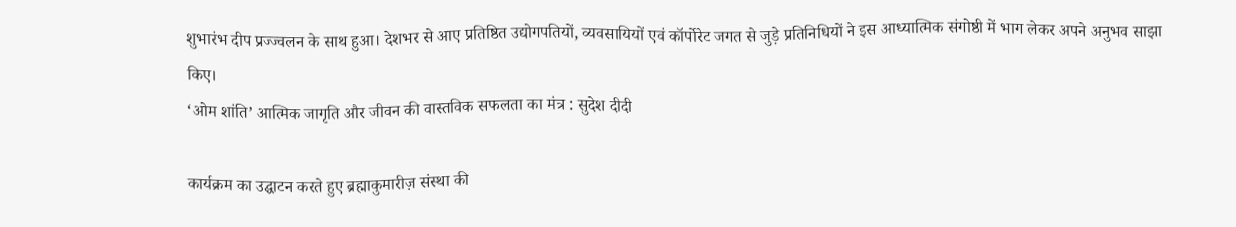शुभारंभ दीप प्रज्ज्वलन के साथ हुआ। देशभर से आए प्रतिष्ठित उद्योगपतियों, व्यवसायियों एवं कॉर्पोरेट जगत से जुड़े प्रतिनिधियों ने इस आध्यात्मिक संगोष्ठी में भाग लेकर अपने अनुभव साझा किए।
‘ओम शांति’ आत्मिक जागृति और जीवन की वास्तविक सफलता का मंत्र : सुदेश दीदी

कार्यक्रम का उद्घाटन करते हुए ब्रह्माकुमारीज़ संस्था की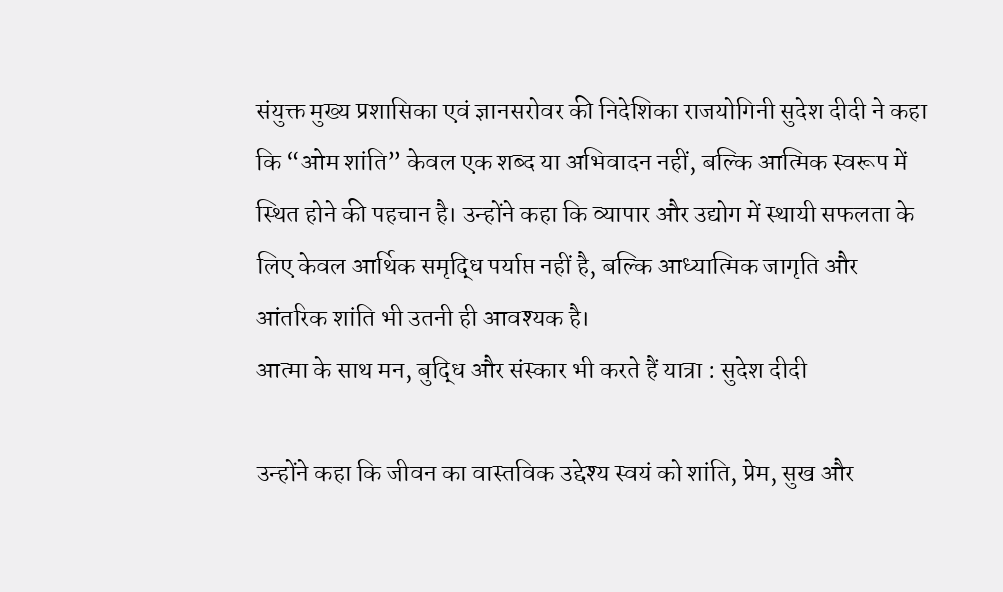संयुक्त मुख्य प्रशासिका एवं ज्ञानसरोवर की निदेशिका राजयोगिनी सुदेश दीदी ने कहा कि “ओम शांति” केवल एक शब्द या अभिवादन नहीं, बल्कि आत्मिक स्वरूप में स्थित होने की पहचान है। उन्होंने कहा कि व्यापार और उद्योग में स्थायी सफलता के लिए केवल आर्थिक समृद्धि पर्याप्त नहीं है, बल्कि आध्यात्मिक जागृति और आंतरिक शांति भी उतनी ही आवश्यक है।
आत्मा के साथ मन, बुद्धि और संस्कार भी करते हैं यात्रा : सुदेश दीदी

उन्होंने कहा कि जीवन का वास्तविक उद्देश्य स्वयं को शांति, प्रेम, सुख और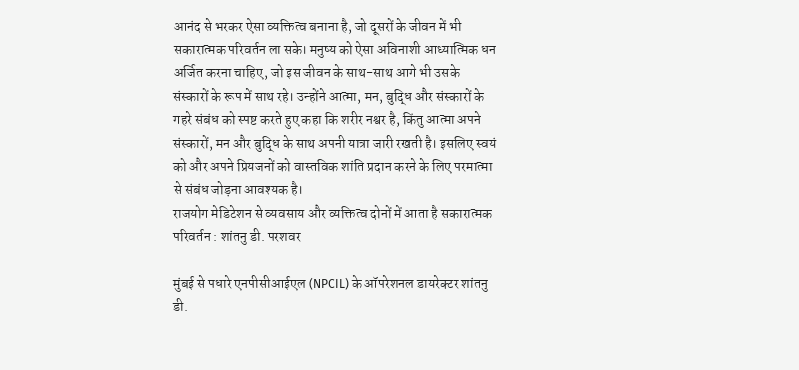आनंद से भरकर ऐसा व्यक्तित्व बनाना है, जो दूसरों के जीवन में भी सकारात्मक परिवर्तन ला सके। मनुष्य को ऐसा अविनाशी आध्यात्मिक धन अर्जित करना चाहिए, जो इस जीवन के साथ-साथ आगे भी उसके संस्कारों के रूप में साथ रहे। उन्होंने आत्मा, मन, बुद्धि और संस्कारों के गहरे संबंध को स्पष्ट करते हुए कहा कि शरीर नश्वर है, किंतु आत्मा अपने संस्कारों, मन और बुद्धि के साथ अपनी यात्रा जारी रखती है। इसलिए स्वयं को और अपने प्रियजनों को वास्तविक शांति प्रदान करने के लिए परमात्मा से संबंध जोड़ना आवश्यक है।
राजयोग मेडिटेशन से व्यवसाय और व्यक्तित्व दोनों में आता है सकारात्मक परिवर्तन : शांतनु डी. परशवर

मुंबई से पधारे एनपीसीआईएल (NPCIL) के ऑपरेशनल डायरेक्टर शांतनु डी.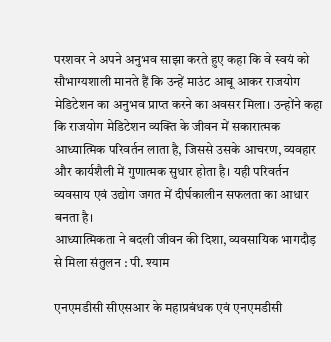परशवर ने अपने अनुभव साझा करते हुए कहा कि वे स्वयं को सौभाग्यशाली मानते हैं कि उन्हें माउंट आबू आकर राजयोग मेडिटेशन का अनुभव प्राप्त करने का अवसर मिला। उन्होंने कहा कि राजयोग मेडिटेशन व्यक्ति के जीवन में सकारात्मक आध्यात्मिक परिवर्तन लाता है, जिससे उसके आचरण, व्यवहार और कार्यशैली में गुणात्मक सुधार होता है। यही परिवर्तन व्यवसाय एवं उद्योग जगत में दीर्घकालीन सफलता का आधार बनता है।
आध्यात्मिकता ने बदली जीवन की दिशा, व्यवसायिक भागदौड़ से मिला संतुलन : पी. श्याम

एनएमडीसी सीएसआर के महाप्रबंधक एवं एनएमडीसी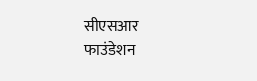सीएसआर फाउंडेशन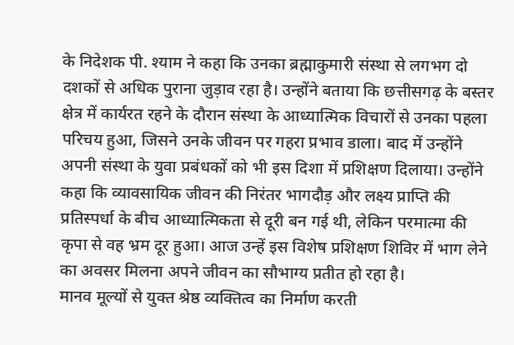के निदेशक पी. श्याम ने कहा कि उनका ब्रह्माकुमारी संस्था से लगभग दो दशकों से अधिक पुराना जुड़ाव रहा है। उन्होंने बताया कि छत्तीसगढ़ के बस्तर क्षेत्र में कार्यरत रहने के दौरान संस्था के आध्यात्मिक विचारों से उनका पहला परिचय हुआ, जिसने उनके जीवन पर गहरा प्रभाव डाला। बाद में उन्होंने अपनी संस्था के युवा प्रबंधकों को भी इस दिशा में प्रशिक्षण दिलाया। उन्होंने कहा कि व्यावसायिक जीवन की निरंतर भागदौड़ और लक्ष्य प्राप्ति की प्रतिस्पर्धा के बीच आध्यात्मिकता से दूरी बन गई थी, लेकिन परमात्मा की कृपा से वह भ्रम दूर हुआ। आज उन्हें इस विशेष प्रशिक्षण शिविर में भाग लेने का अवसर मिलना अपने जीवन का सौभाग्य प्रतीत हो रहा है।
मानव मूल्यों से युक्त श्रेष्ठ व्यक्तित्व का निर्माण करती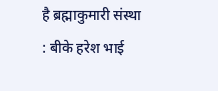है ब्रह्माकुमारी संस्था : बीके हरेश भाई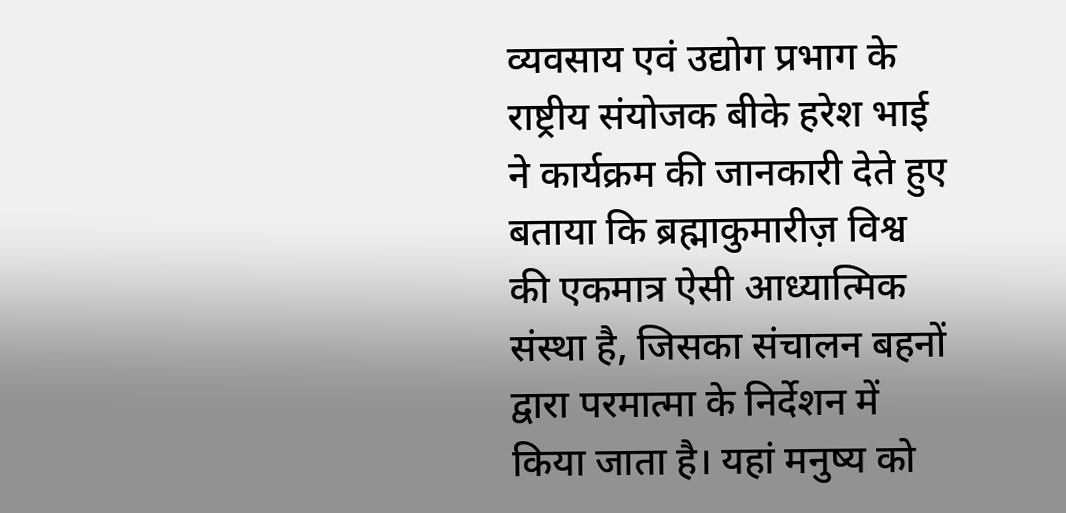व्यवसाय एवं उद्योग प्रभाग के राष्ट्रीय संयोजक बीके हरेश भाई ने कार्यक्रम की जानकारी देते हुए बताया कि ब्रह्माकुमारीज़ विश्व की एकमात्र ऐसी आध्यात्मिक संस्था है, जिसका संचालन बहनों द्वारा परमात्मा के निर्देशन में किया जाता है। यहां मनुष्य को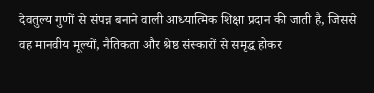देवतुल्य गुणों से संपन्न बनाने वाली आध्यात्मिक शिक्षा प्रदान की जाती है, जिससे वह मानवीय मूल्यों, नैतिकता और श्रेष्ठ संस्कारों से समृद्ध होकर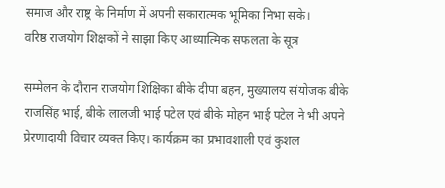समाज और राष्ट्र के निर्माण में अपनी सकारात्मक भूमिका निभा सके।
वरिष्ठ राजयोग शिक्षकों ने साझा किए आध्यात्मिक सफलता के सूत्र

सम्मेलन के दौरान राजयोग शिक्षिका बीके दीपा बहन, मुख्यालय संयोजक बीके राजसिंह भाई, बीके लालजी भाई पटेल एवं बीके मोहन भाई पटेल ने भी अपने प्रेरणादायी विचार व्यक्त किए। कार्यक्रम का प्रभावशाली एवं कुशल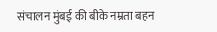संचालन मुंबई की बीके नम्रता बहन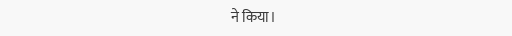ने किया।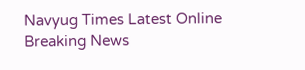Navyug Times Latest Online Breaking News